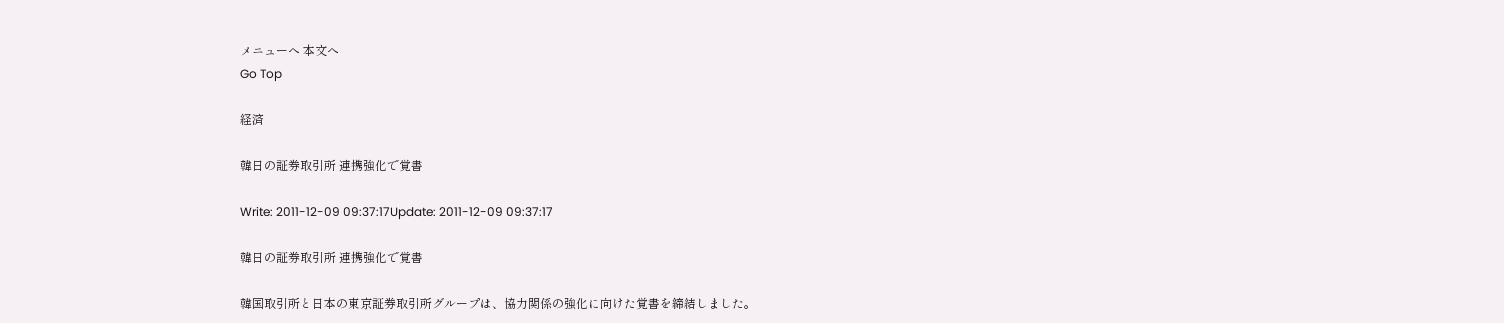メニューへ 本文へ
Go Top

経済

韓日の証券取引所 連携強化で覚書

Write: 2011-12-09 09:37:17Update: 2011-12-09 09:37:17

韓日の証券取引所 連携強化で覚書

韓国取引所と日本の東京証券取引所グループは、協力関係の強化に向けた覚書を締結しました。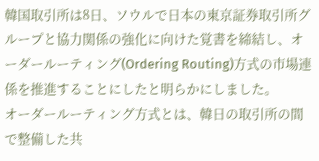韓国取引所は8日、ソウルで日本の東京証券取引所グループと協力関係の強化に向けた覚書を締結し、オーダールーティング(Ordering Routing)方式の市場連係を推進することにしたと明らかにしました。
オーダールーティング方式とは、韓日の取引所の間で整備した共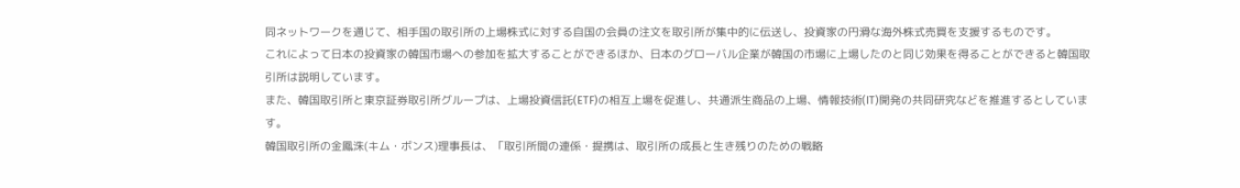同ネットワークを通じて、相手国の取引所の上場株式に対する自国の会員の注文を取引所が集中的に伝送し、投資家の円滑な海外株式売買を支援するものです。
これによって日本の投資家の韓国市場への参加を拡大することができるほか、日本のグローバル企業が韓国の市場に上場したのと同じ効果を得ることができると韓国取引所は説明しています。
また、韓国取引所と東京証券取引所グループは、上場投資信託(ETF)の相互上場を促進し、共通派生商品の上場、情報技術(IT)開発の共同研究などを推進するとしています。
韓国取引所の金鳳洙(キム・ボンス)理事長は、「取引所間の連係・提携は、取引所の成長と生き残りのための戦略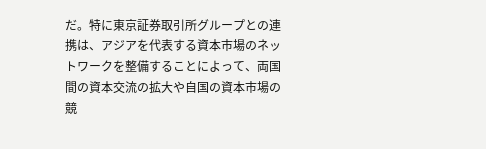だ。特に東京証券取引所グループとの連携は、アジアを代表する資本市場のネットワークを整備することによって、両国間の資本交流の拡大や自国の資本市場の競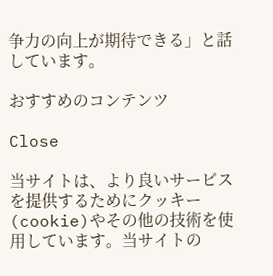争力の向上が期待できる」と話しています。

おすすめのコンテンツ

Close

当サイトは、より良いサービスを提供するためにクッキー(cookie)やその他の技術を使用しています。当サイトの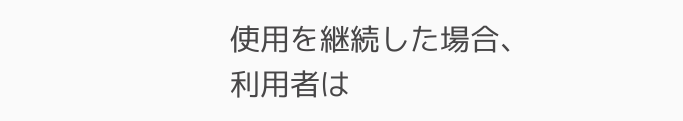使用を継続した場合、利用者は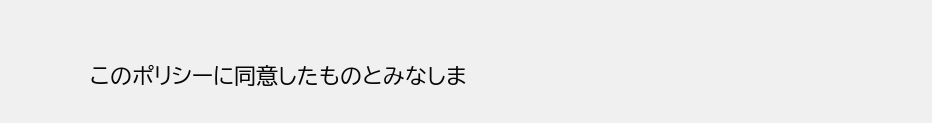このポリシーに同意したものとみなしま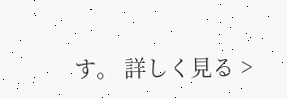す。 詳しく見る >